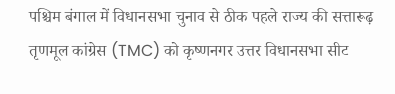पश्चिम बंगाल में विधानसभा चुनाव से ठीक पहले राज्य की सत्तारूढ़ तृणमूल कांग्रेस (TMC) को कृष्णनगर उत्तर विधानसभा सीट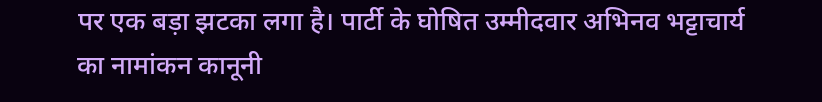पर एक बड़ा झटका लगा है। पार्टी के घोषित उम्मीदवार अभिनव भट्टाचार्य का नामांकन कानूनी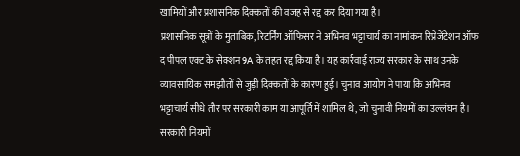खामियों और प्रशासनिक दिक्कतों की वजह से रद्द कर दिया गया है।
प्रशासनिक सूत्रों के मुताबिक, रिटर्निंग ऑफिसर ने अभिनव भट्टाचार्य का नामांकन रिप्रेजेंटेशन ऑफ द पीपल एक्ट के सेक्शन 9A के तहत रद्द किया है। यह कार्रवाई राज्य सरकार के साथ उनके व्यावसायिक समझौतों से जुड़ी दिक्कतों के कारण हुई। चुनाव आयोग ने पाया कि अभिनव भट्टाचार्य सीधे तौर पर सरकारी काम या आपूर्ति में शामिल थे, जो चुनावी नियमों का उल्लंघन है।
सरकारी नियमों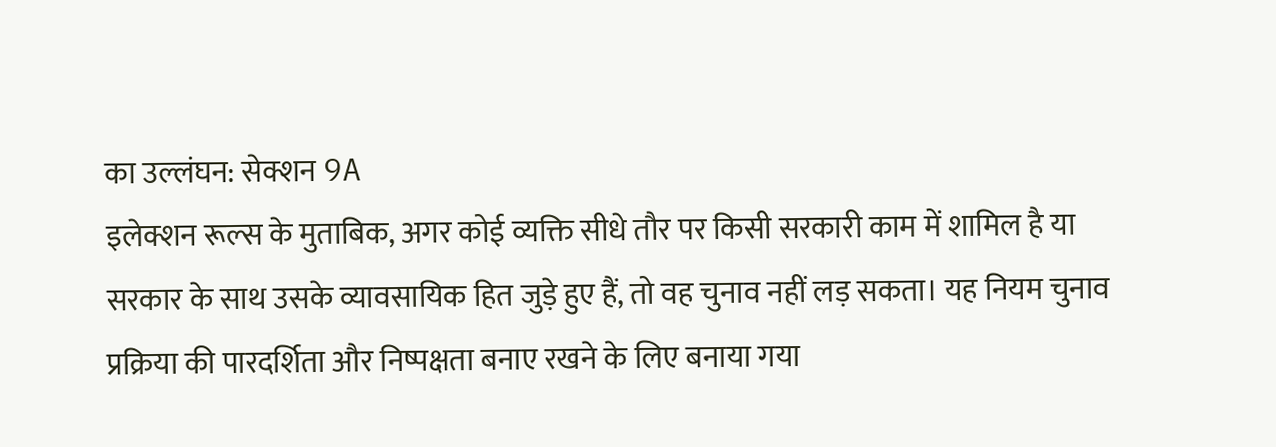का उल्लंघन: सेक्शन 9A
इलेक्शन रूल्स के मुताबिक, अगर कोई व्यक्ति सीधे तौर पर किसी सरकारी काम में शामिल है या सरकार के साथ उसके व्यावसायिक हित जुड़े हुए हैं, तो वह चुनाव नहीं लड़ सकता। यह नियम चुनाव प्रक्रिया की पारदर्शिता और निष्पक्षता बनाए रखने के लिए बनाया गया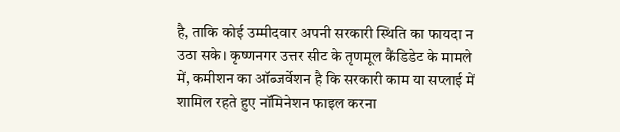है, ताकि कोई उम्मीदवार अपनी सरकारी स्थिति का फायदा न उठा सके। कृष्णनगर उत्तर सीट के तृणमूल कैंडिडेट के मामले में, कमीशन का ऑब्जर्वेशन है कि सरकारी काम या सप्लाई में शामिल रहते हुए नॉमिनेशन फाइल करना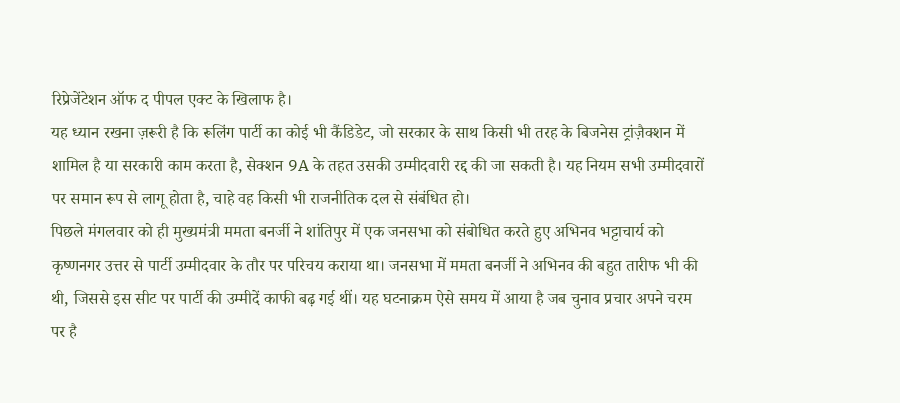रिप्रेजेंटेशन ऑफ द पीपल एक्ट के खिलाफ है।
यह ध्यान रखना ज़रूरी है कि रूलिंग पार्टी का कोई भी कैंडिडेट, जो सरकार के साथ किसी भी तरह के बिजनेस ट्रांज़ैक्शन में शामिल है या सरकारी काम करता है, सेक्शन 9A के तहत उसकी उम्मीदवारी रद्द की जा सकती है। यह नियम सभी उम्मीदवारों पर समान रूप से लागू होता है, चाहे वह किसी भी राजनीतिक दल से संबंधित हो।
पिछले मंगलवार को ही मुख्यमंत्री ममता बनर्जी ने शांतिपुर में एक जनसभा को संबोधित करते हुए अभिनव भट्टाचार्य को कृष्णनगर उत्तर से पार्टी उम्मीदवार के तौर पर परिचय कराया था। जनसभा में ममता बनर्जी ने अभिनव की बहुत तारीफ भी की थी, जिससे इस सीट पर पार्टी की उम्मीदें काफी बढ़ गई थीं। यह घटनाक्रम ऐसे समय में आया है जब चुनाव प्रचार अपने चरम पर है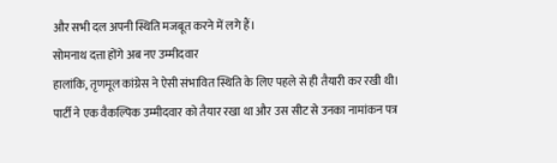और सभी दल अपनी स्थिति मजबूत करने में लगे हैं।
सोमनाथ दत्ता होंगे अब नए उम्मीदवार
हालांकि, तृणमूल कांग्रेस ने ऐसी संभावित स्थिति के लिए पहले से ही तैयारी कर रखी थी। पार्टी ने एक वैकल्पिक उम्मीदवार को तैयार रखा था और उस सीट से उनका नामांकन पत्र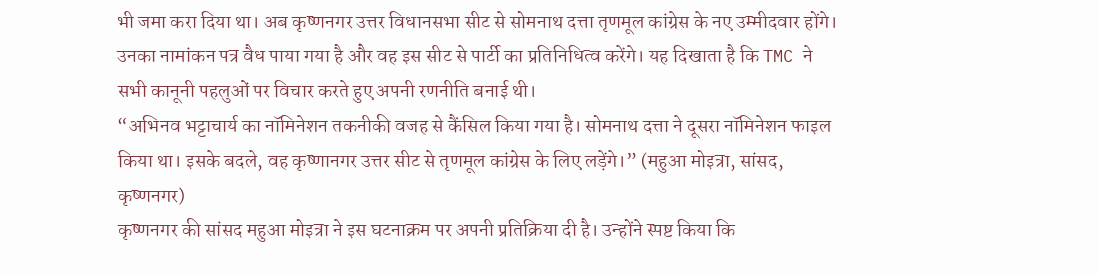भी जमा करा दिया था। अब कृष्णनगर उत्तर विधानसभा सीट से सोमनाथ दत्ता तृणमूल कांग्रेस के नए उम्मीदवार होंगे। उनका नामांकन पत्र वैध पाया गया है और वह इस सीट से पार्टी का प्रतिनिधित्व करेंगे। यह दिखाता है कि TMC ने सभी कानूनी पहलुओं पर विचार करते हुए अपनी रणनीति बनाई थी।
“अभिनव भट्टाचार्य का नॉमिनेशन तकनीकी वजह से कैंसिल किया गया है। सोमनाथ दत्ता ने दूसरा नॉमिनेशन फाइल किया था। इसके बदले, वह कृष्णानगर उत्तर सीट से तृणमूल कांग्रेस के लिए लड़ेंगे।” (महुआ मोइत्रा, सांसद, कृष्णनगर)
कृष्णनगर की सांसद महुआ मोइत्रा ने इस घटनाक्रम पर अपनी प्रतिक्रिया दी है। उन्होंने स्पष्ट किया कि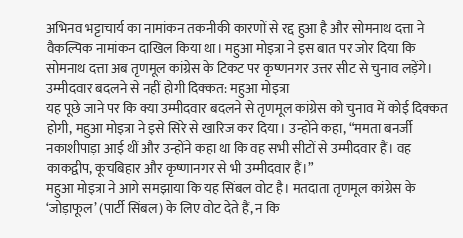अभिनव भट्टाचार्य का नामांकन तकनीकी कारणों से रद्द हुआ है और सोमनाथ दत्ता ने वैकल्पिक नामांकन दाखिल किया था। महुआ मोइत्रा ने इस बात पर जोर दिया कि सोमनाथ दत्ता अब तृणमूल कांग्रेस के टिकट पर कृष्णनगर उत्तर सीट से चुनाव लड़ेंगे।
उम्मीदवार बदलने से नहीं होगी दिक्कत: महुआ मोइत्रा
यह पूछे जाने पर कि क्या उम्मीदवार बदलने से तृणमूल कांग्रेस को चुनाव में कोई दिक्कत होगी, महुआ मोइत्रा ने इसे सिरे से खारिज कर दिया। उन्होंने कहा, “ममता बनर्जी नकाशीपाड़ा आई थीं और उन्होंने कहा था कि वह सभी सीटों से उम्मीदवार हैं। वह काकद्वीप, कूचबिहार और कृष्णानगर से भी उम्मीदवार हैं।”
महुआ मोइत्रा ने आगे समझाया कि यह सिंबल वोट है। मतदाता तृणमूल कांग्रेस के ‘जोड़ाफूल’ (पार्टी सिंबल) के लिए वोट देते हैं, न कि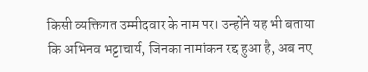किसी व्यक्तिगत उम्मीदवार के नाम पर। उन्होंने यह भी बताया कि अभिनव भट्टाचार्य, जिनका नामांकन रद्द हुआ है, अब नए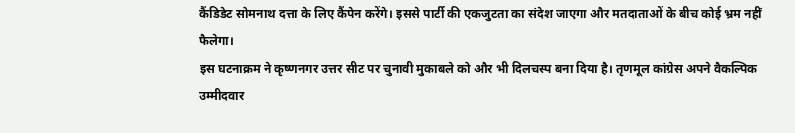कैंडिडेट सोमनाथ दत्ता के लिए कैंपेन करेंगे। इससे पार्टी की एकजुटता का संदेश जाएगा और मतदाताओं के बीच कोई भ्रम नहीं फैलेगा।
इस घटनाक्रम ने कृष्णनगर उत्तर सीट पर चुनावी मुकाबले को और भी दिलचस्प बना दिया है। तृणमूल कांग्रेस अपने वैकल्पिक उम्मीदवार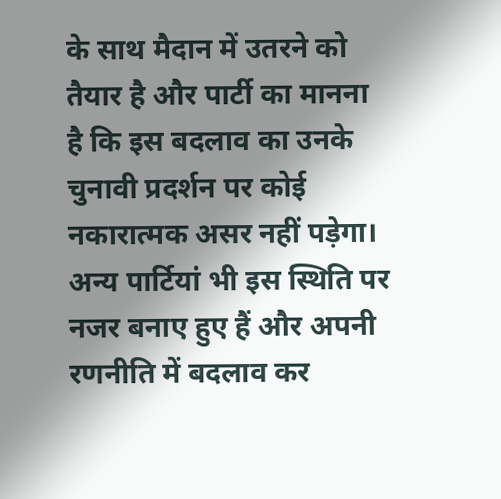के साथ मैदान में उतरने को तैयार है और पार्टी का मानना है कि इस बदलाव का उनके चुनावी प्रदर्शन पर कोई नकारात्मक असर नहीं पड़ेगा। अन्य पार्टियां भी इस स्थिति पर नजर बनाए हुए हैं और अपनी रणनीति में बदलाव कर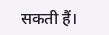सकती हैं।